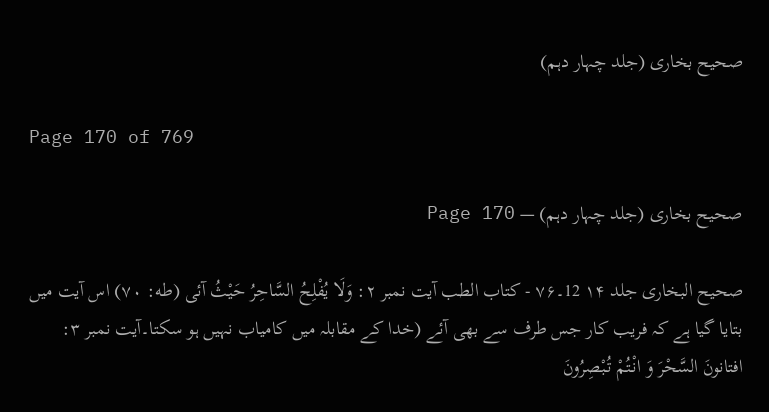صحیح بخاری (جلد چہار دہم)

Page 170 of 769

صحیح بخاری (جلد چہار دہم) — Page 170

صحیح البخاری جلد ۱۴ 12۔۷۶ - كتاب الطب آیت نمبر ۲: وَلَا يُفْلِحُ السَّاحِرُ حَيْثُ آئی (طه: ۷۰) اس آیت میں بتایا گیا ہے کہ فریب کار جس طرف سے بھی آئے (خدا کے مقابلہ میں کامیاب نہیں ہو سکتا۔آیت نمبر ۳: افتانونَ السَّحْرَ وَ انْتُمْ تُبْصِرُونَ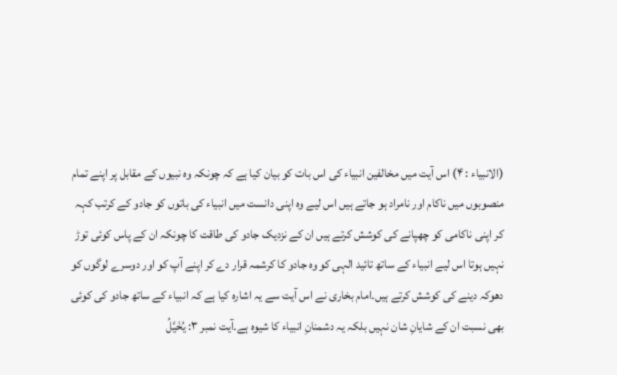(الانبياء : ۴) اس آیت میں مخالفین انبیاء کی اس بات کو بیان کیا ہے کہ چونکہ وہ نبیوں کے مقابل پر اپنے تمام منصوبوں میں ناکام اور نامراد ہو جاتے ہیں اس لیے وہ اپنی دانست میں انبیاء کی باتوں کو جادو کے کرتب کہہ کر اپنی ناکامی کو چھپانے کی کوشش کرتے ہیں ان کے نزدیک جادو کی طاقت کا چونکہ ان کے پاس کوئی توڑ نہیں ہوتا اس لیے انبیاء کے ساتھ تائید الہی کو وہ جادو کا کرشمہ قرار دے کر اپنے آپ کو اور دوسرے لوگوں کو دھوکہ دینے کی کوشش کرتے ہیں۔امام بخاری نے اس آیت سے یہ اشارہ کیا ہے کہ انبیاء کے ساتھ جادو کی کوئی بھی نسبت ان کے شایانِ شان نہیں بلکہ یہ دشمنانِ انبیاء کا شیوہ ہے۔آیت نمبر ۳: يُخَيَّلُ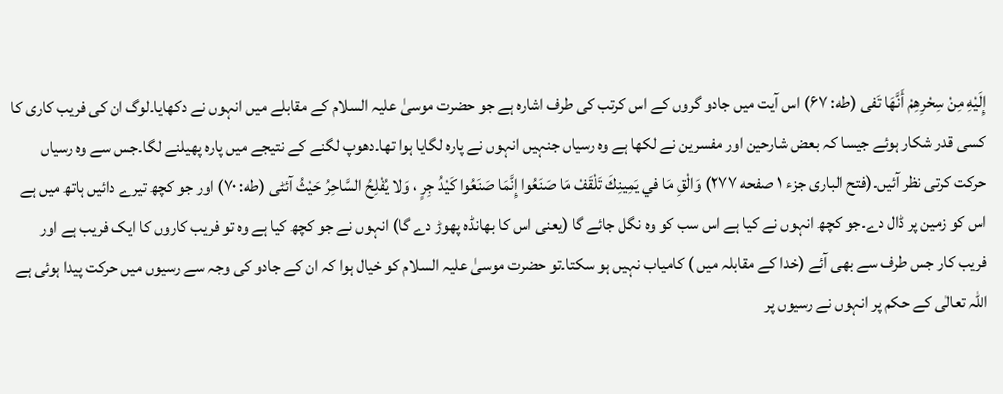إِلَيْهِ مِنْ سِحْرِهِمْ أَنَّهَا تَفى (طه: ۶۷) اس آیت میں جادو گروں کے اس کرتب کی طرف اشارہ ہے جو حضرت موسیٰ علیہ السلام کے مقابلے میں انہوں نے دکھایا۔لوگ ان کی فریب کاری کا کسی قدر شکار ہوئے جیسا کہ بعض شارحین اور مفسرین نے لکھا ہے وہ رسیاں جنہیں انہوں نے پارہ لگایا ہوا تھا۔دھوپ لگنے کے نتیجے میں پارہ پھیلنے لگا۔جس سے وہ رسیاں حرکت کرتی نظر آئیں۔(فتح الباری جزء ۱ صفحه ۲۷۷) وَالْقِ مَا في يَمِينِكَ تَلْقَفْ مَا صَنَعُوا إِنَّمَا صَنَعُوا كَيْدُ جِرٍ ، وَلا يُفْلِحُ السَّاحِرُ حَيْثُ آئٹی (طه: ۷۰) اور جو کچھ تیرے دائیں ہاتھ میں ہے اس کو زمین پر ڈال دے۔جو کچھ انہوں نے کیا ہے اس سب کو وہ نگل جائے گا (یعنی اس کا بھانڈہ پھوڑ دے گا) انہوں نے جو کچھ کیا ہے وہ تو فریب کاروں کا ایک فریب ہے اور فریب کار جس طرف سے بھی آئے (خدا کے مقابلہ میں ) کامیاب نہیں ہو سکتا۔تو حضرت موسیٰ علیہ السلام کو خیال ہوا کہ ان کے جادو کی وجہ سے رسیوں میں حرکت پیدا ہوئی ہے اللہ تعالٰی کے حکم پر انہوں نے رسیوں پر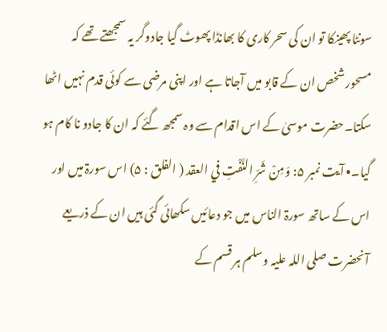سونٹا پھینکا تو ان کی سحر کاری کا بھانڈا پھوٹ گیا جادوگر یہ سمجھتے تھے کہ مسحور شخص ان کے قابو میں آجاتا ہے اور اپنی مرضی سے کوئی قدم نہیں اٹھا سکتا۔حضرت موسیٰ کے اس اقدام سے وہ سمجھ گئے کہ ان کا جادو نا کام ہو گیا۔• آیت نمبر ۵: وَمِنْ شَرِّ النَّفْتِ في العقد ( الفلق : ۵) اس سورۃ میں اور اس کے ساتھ سورۃ الناس میں جو دعائیں سکھائی گئی ہیں ان کے ذریعے آنحضرت صلی اللہ علیہ وسلم ہر قسم کے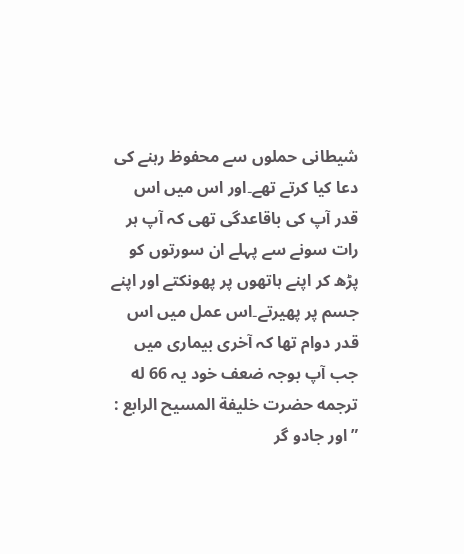شیطانی حملوں سے محفوظ رہنے کی دعا کیا کرتے تھے۔اور اس میں اس قدر آپ کی باقاعدگی تھی کہ آپ ہر رات سونے سے پہلے ان سورتوں کو پڑھ کر اپنے ہاتھوں پر پھونکتے اور اپنے جسم پر پھیرتے۔اس عمل میں اس قدر دوام تھا کہ آخری بیماری میں جب آپ بوجہ ضعف خود یہ 66 له ترجمه حضرت خلیفة المسیح الرابع : ” اور جادو گر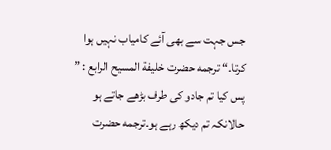جس جہت سے بھی آئے کامیاب نہیں ہوا کرتا۔“ ترجمه حضرت خلیفة المسیح الرابع : ” پس کیا تم جادو کی طرف بڑھے جاتے ہو حالانکہ تم دیکھ رہے ہو۔ترجمه حضرت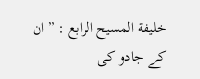خليفة المسيح الرابع : ” ان کے جادو کی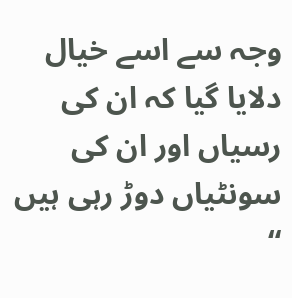وجہ سے اسے خیال دلایا گیا کہ ان کی رسیاں اور ان کی سونٹیاں دوڑ رہی ہیں “